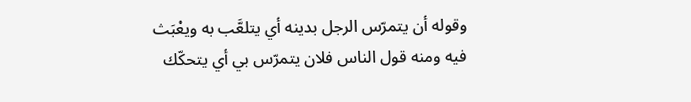وقوله أن يتمرّس الرجل بدينه أي يتلعَّب به ويعْبَث فيه ومنه قول الناس فلان يتمرّس بي أي يتحكّك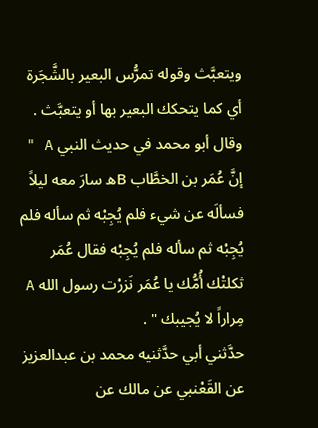ويتعبَّث وقوله تمرُّس البعير بالشَّجَرة أي كما يتحكك البعير بها أو يتعبَّث .
وقال أبو محمد في حديث النبي A " إنَّ عُمَر بن الخطَّاب Bه سارَ معه ليلاً فسألَه عن شيء فلم يُجِبْه ثم سأله فلم يُجِبْه ثم سأله فلم يُجِبْه فقال عُمَر ثكلتْك أُمُّك يا عُمَر نَزرْت رسول الله A مِراراً لا يُجيبك " .
حدَّثني أبي حدَّثنيه محمد بن عبدالعزيز عن القَعْنبي عن مالك عن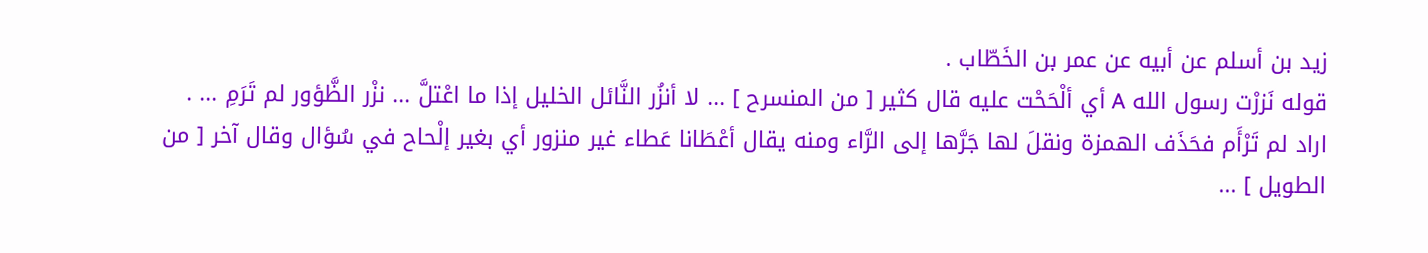زيد بن أسلم عن أبيه عن عمر بن الخَطّاب .
قوله نَزرْت رسول الله A أي ألْحَحْت عليه قال كثير [ من المنسرح ] ... لا أنزُر النَّائل الخليل إذا ما اعْتلَّ ... نزْر الظَّؤور لم تَرَمِ ... .
اراد لم تَرْأَم فحَذَف الهمزة ونقلَ لها جَرَّها إلى الرَّاء ومنه يقال أعْطَانا عَطاء غير منزور أي بغير إلْحاح في سُؤال وقال آخر [ من الطويل ] ...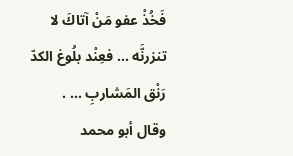فَخُذْ عفو مَنْ آتاكَ لا تنزرنَّه ... فعِنْد بلُوغ الكدّ رَنْق المَشاربِ ... .
وقال أبو محمد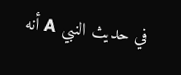في حديث النبي A أنه